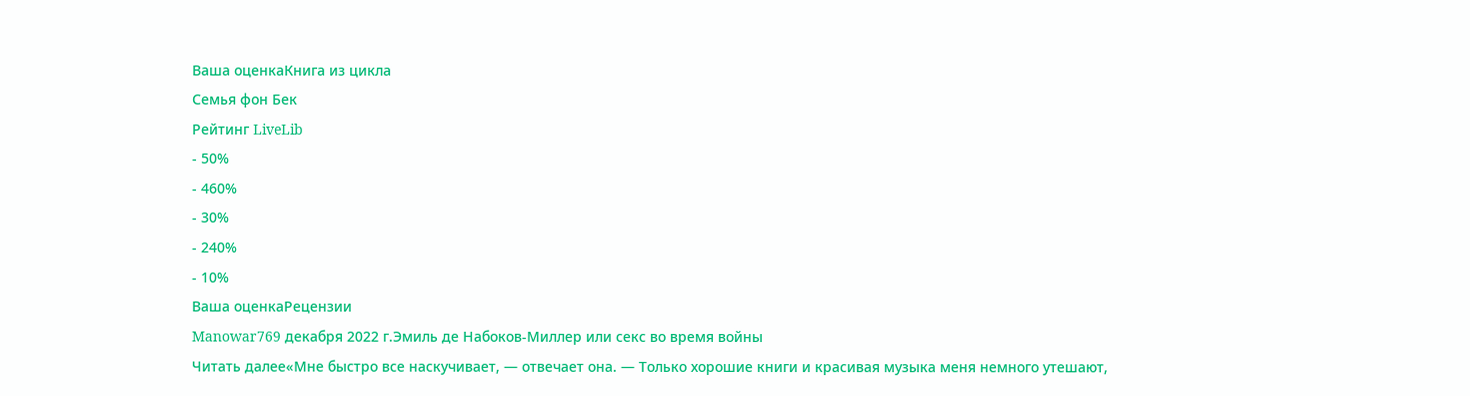Ваша оценкаКнига из цикла
Семья фон Бек
Рейтинг LiveLib
- 50%
- 460%
- 30%
- 240%
- 10%
Ваша оценкаРецензии
Manowar769 декабря 2022 г.Эмиль де Набоков-Миллер или секс во время войны
Читать далее«Мне быстро все наскучивает, — отвечает она. — Только хорошие книги и красивая музыка меня немного утешают,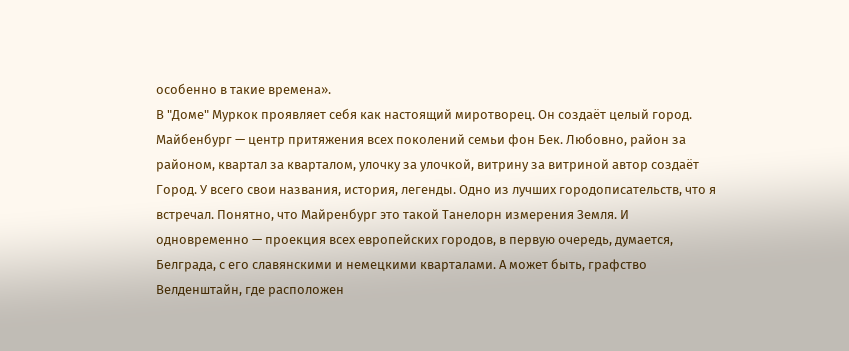особенно в такие времена».
В "Доме" Муркок проявляет себя как настоящий миротворец. Он создаёт целый город. Майбенбург — центр притяжения всех поколений семьи фон Бек. Любовно, район за районом, квартал за кварталом, улочку за улочкой, витрину за витриной автор создаёт Город. У всего свои названия, история, легенды. Одно из лучших городописательств, что я встречал. Понятно, что Майренбург это такой Танелорн измерения Земля. И одновременно — проекция всех европейских городов, в первую очередь, думается, Белграда, с его славянскими и немецкими кварталами. А может быть, графство Велденштайн, где расположен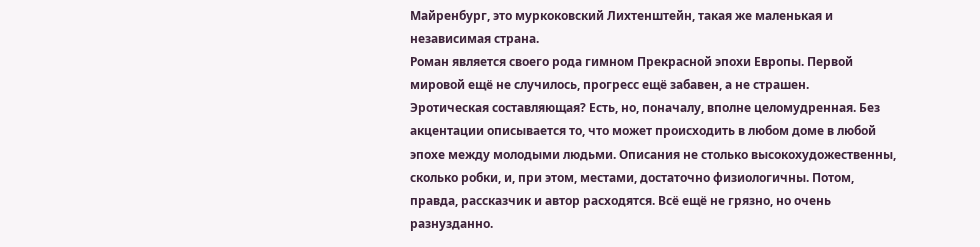Майренбург, это муркоковский Лихтенштейн, такая же маленькая и независимая страна.
Роман является своего рода гимном Прекрасной эпохи Европы. Первой мировой ещё не случилось, прогресс ещё забавен, а не страшен.
Эротическая составляющая? Есть, но, поначалу, вполне целомудренная. Без акцентации описывается то, что может происходить в любом доме в любой эпохе между молодыми людьми. Описания не столько высокохудожественны, сколько робки, и, при этом, местами, достаточно физиологичны. Потом, правда, рассказчик и автор расходятся. Всё ещё не грязно, но очень разнузданно.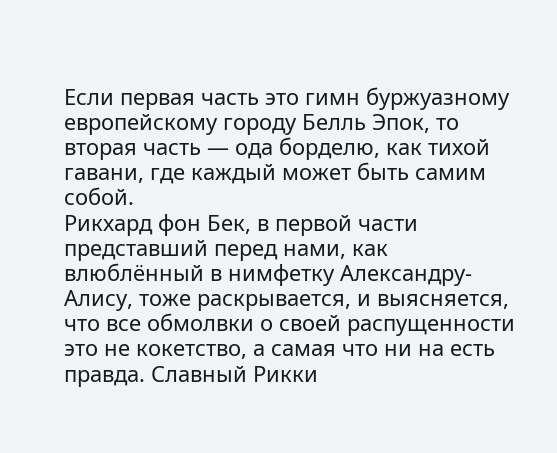Если первая часть это гимн буржуазному европейскому городу Белль Эпок, то вторая часть — ода борделю, как тихой гавани, где каждый может быть самим собой.
Рикхард фон Бек, в первой части представший перед нами, как влюблённый в нимфетку Александру-Алису, тоже раскрывается, и выясняется, что все обмолвки о своей распущенности это не кокетство, а самая что ни на есть правда. Славный Рикки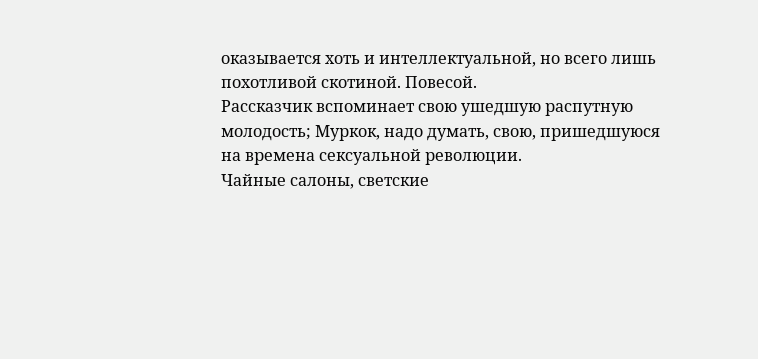оказывается хоть и интеллектуальной, но всего лишь похотливой скотиной. Повесой.
Рассказчик вспоминает свою ушедшую распутную молодость; Муркок, надо думать, свою, пришедшуюся на времена сексуальной революции.
Чайные салоны, светские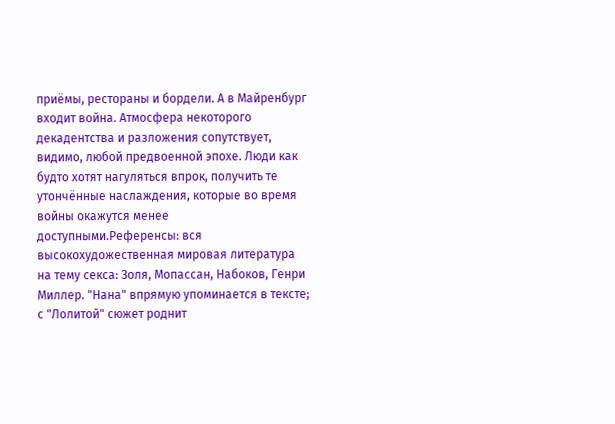приёмы, рестораны и бордели. А в Майренбург входит война. Атмосфера некоторого декадентства и разложения сопутствует, видимо, любой предвоенной эпохе. Люди как будто хотят нагуляться впрок, получить те утончённые наслаждения, которые во время войны окажутся менее доступными.Референсы: вся высокохудожественная мировая литература на тему секса: Золя, Мопассан, Набоков, Генри Миллер. "Нана" впрямую упоминается в тексте; с "Лолитой" сюжет роднит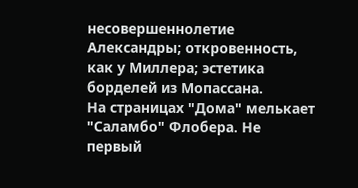несовершеннолетие Александры; откровенность, как у Миллера; эстетика борделей из Мопассана.
На страницах "Дома" мелькает "Саламбо" Флобера. Не первый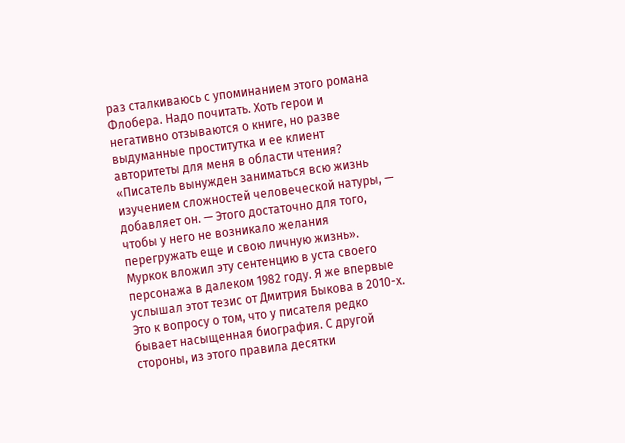раз сталкиваюсь с упоминанием этого романа Флобера. Надо почитать. Хоть герои и негативно отзываются о книге, но разве выдуманные проститутка и ее клиент авторитеты для меня в области чтения?
«Писатель вынужден заниматься всю жизнь изучением сложностей человеческой натуры, — добавляет он. — Этого достаточно для того, чтобы у него не возникало желания перегружать еще и свою личную жизнь». Муркок вложил эту сентенцию в уста своего персонажа в далеком 1982 году. Я же впервые услышал этот тезис от Дмитрия Быкова в 2010-х. Это к вопросу о том, что у писателя редко бывает насыщенная биография. С другой стороны, из этого правила десятки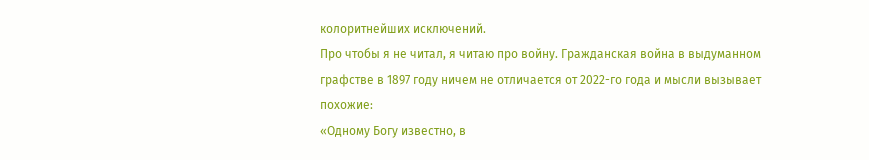колоритнейших исключений.
Про чтобы я не читал, я читаю про войну. Гражданская война в выдуманном графстве в 1897 году ничем не отличается от 2022-го года и мысли вызывает похожие:
«Одному Богу известно, в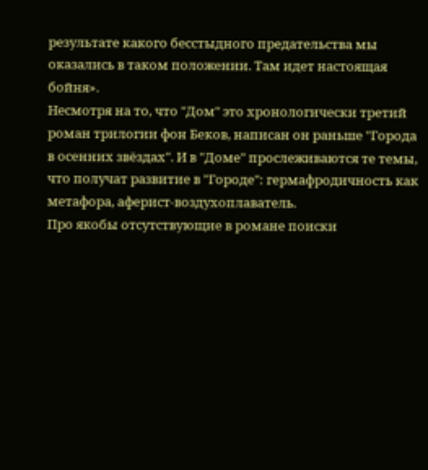результате какого бесстыдного предательства мы оказались в таком положении. Там идет настоящая бойня».
Несмотря на то, что "Дом" это хронологически третий роман трилогии фон Беков, написан он раньше "Города в осенних звёздах". И в "Доме" прослеживаются те темы, что получат развитие в "Городе": гермафродичность как метафора, аферист-воздухоплаватель.
Про якобы отсутствующие в романе поиски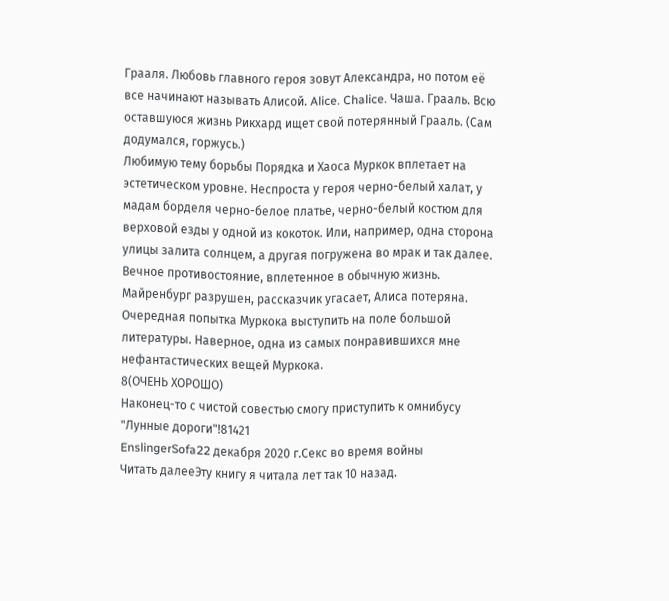Грааля. Любовь главного героя зовут Александра, но потом её все начинают называть Алисой. Alice. Chalice. Чаша. Грааль. Всю оставшуюся жизнь Рикхард ищет свой потерянный Грааль. (Сам додумался, горжусь.)
Любимую тему борьбы Порядка и Хаоса Муркок вплетает на эстетическом уровне. Неспроста у героя черно-белый халат, у мадам борделя черно-белое платье, черно-белый костюм для верховой езды у одной из кокоток. Или, например, одна сторона улицы залита солнцем, а другая погружена во мрак и так далее. Вечное противостояние, вплетенное в обычную жизнь.
Майренбург разрушен, рассказчик угасает, Алиса потеряна.
Очередная попытка Муркока выступить на поле большой литературы. Наверное, одна из самых понравившихся мне нефантастических вещей Муркока.
8(ОЧЕНЬ ХОРОШО)
Наконец-то с чистой совестью смогу приступить к омнибусу "Лунные дороги"!81421
EnslingerSofa22 декабря 2020 г.Секс во время войны
Читать далееЭту книгу я читала лет так 10 назад.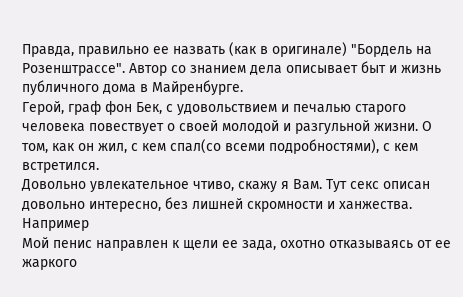Правда, правильно ее назвать (как в оригинале) "Бордель на Розенштрассе". Автор со знанием дела описывает быт и жизнь публичного дома в Майренбурге.
Герой, граф фон Бек, с удовольствием и печалью старого человека повествует о своей молодой и разгульной жизни. О том, как он жил, с кем спал(со всеми подробностями), с кем встретился.
Довольно увлекательное чтиво, скажу я Вам. Тут секс описан довольно интересно, без лишней скромности и ханжества. Например
Мой пенис направлен к щели ее зада, охотно отказываясь от ее жаркого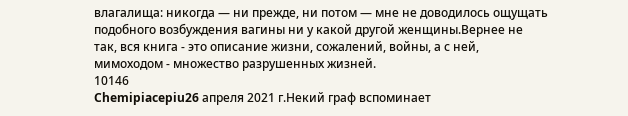влагалища: никогда — ни прежде, ни потом — мне не доводилось ощущать подобного возбуждения вагины ни у какой другой женщины.Вернее не так, вся книга - это описание жизни, сожалений, войны, а с ней, мимоходом - множество разрушенных жизней.
10146
Chemipiacepiu26 апреля 2021 г.Некий граф вспоминает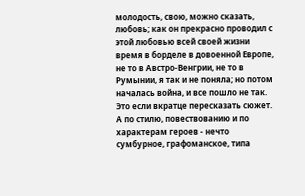молодость, свою, можно сказать, любовь; как он прекрасно проводил с этой любовью всей своей жизни время в борделе в довоенной Европе, не то в Австро-Венгрии, не то в Румынии, я так и не поняла; но потом началась война, и все пошло не так. Это если вкратце пересказать сюжет. А по стилю, повествованию и по характерам героев - нечто сумбурное, графоманское, типа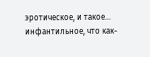эротическое, и такое... инфантильное, что как-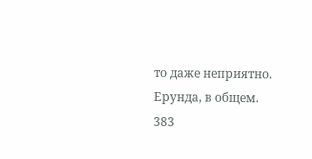то даже неприятно. Ерунда, в общем.
383